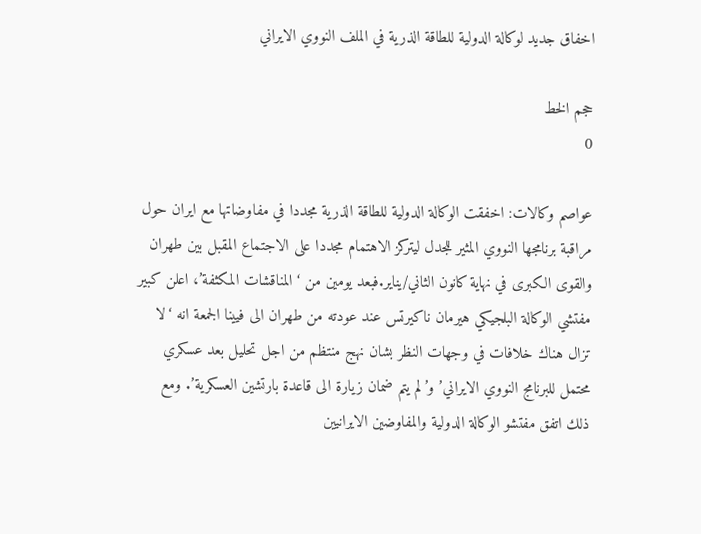اخفاق جديد لوكالة الدولية للطاقة الذرية في الملف النووي الايراني

حجم الخط
0

عواصم وكالات: اخفقت الوكالة الدولية للطاقة الذرية مجددا في مفاوضاتها مع ايران حول مراقبة برنامجها النووي المثير للجدل ليتركز الاهتمام مجددا على الاجتماع المقبل بين طهران والقوى الكبرى في نهاية كانون الثاني/يناير.فبعد يومين من ‘المناقشات المكثفة’، اعلن كبير مفتشي الوكالة البلجيكي هيرمان ناكيرتس عند عودته من طهران الى فيينا الجمعة انه ‘لا تزال هناك خلافات في وجهات النظر بشان نهج منتظم من اجل تحليل بعد عسكري محتمل للبرنامج النووي الايراني’ و’لم يتم ضمان زيارة الى قاعدة بارتشين العسكرية’. ومع ذلك اتفق مفتشو الوكالة الدولية والمفاوضين الايرانيين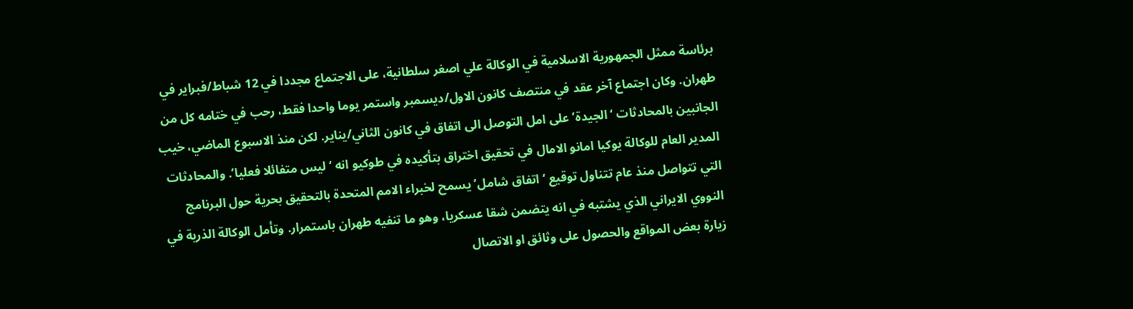برئاسة ممثل الجمهورية الاسلامية في الوكالة علي اصغر سلطانية، على الاجتماع مجددا في 12 شباط/فبراير في طهران. وكان اجتماع آخر عقد في منتصف كانون الاول/ديسمبر واستمر يوما واحدا فقط، رحب في ختامه كل من الجانبين بالمحادثات ‘الجيدة’ على امل التوصل الى اتفاق في كانون الثاني/يناير. لكن منذ الاسبوع الماضي، خيب المدير العام للوكالة يوكيا امانو الامال في تحقيق اختراق بتأكيده في طوكيو انه ‘ليس متفائلا فعليا’. والمحادثات التي تتواصل منذ عام تتناول توقيع ‘اتفاق شامل’ يسمح لخبراء الامم المتحدة بالتحقيق بحرية حول البرنامج النووي الايراني الذي يشتبه في انه يتضمن شقا عسكريا، وهو ما تنفيه طهران باستمرار. وتأمل الوكالة الذرية في زيارة بعض المواقع والحصول على وثائق او الاتصال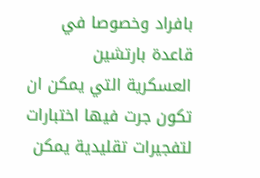بافراد وخصوصا في قاعدة بارتشين العسكرية التي يمكن ان تكون جرت فيها اختبارات لتفجيرات تقليدية يمكن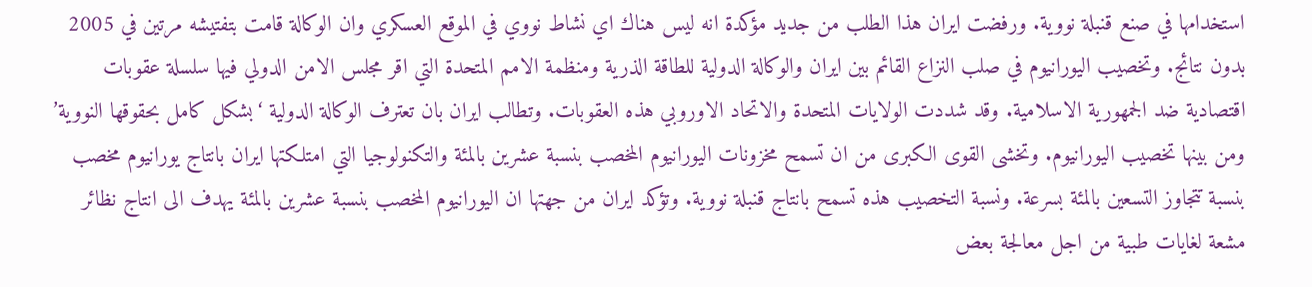استخدامها في صنع قنبلة نووية. ورفضت ايران هذا الطلب من جديد مؤكدة انه ليس هناك اي نشاط نووي في الموقع العسكري وان الوكالة قامت بتفتيشه مرتين في 2005 بدون نتائج. وتخصيب اليورانيوم في صلب النزاع القائم بين ايران والوكالة الدولية للطاقة الذرية ومنظمة الامم المتحدة التي اقر مجلس الامن الدولي فيها سلسلة عقوبات اقتصادية ضد الجمهورية الاسلامية. وقد شددت الولايات المتحدة والاتحاد الاوروبي هذه العقوبات. وتطالب ايران بان تعترف الوكالة الدولية ‘بشكل كامل بحقوقها النووية’ ومن بينها تخصيب اليورانيوم. وتخشى القوى الكبرى من ان تسمح مخزونات اليورانيوم المخصب بنسبة عشرين بالمئة والتكنولوجيا التي امتلكتها ايران بانتاج يورانيوم مخصب بنسبة تتجاوز التسعين بالمئة بسرعة. ونسبة التخصيب هذه تسمح بانتاج قنبلة نووية. وتؤكد ايران من جهتها ان اليورانيوم المخصب بنسبة عشرين بالمئة يهدف الى انتاج نظائر مشعة لغايات طبية من اجل معالجة بعض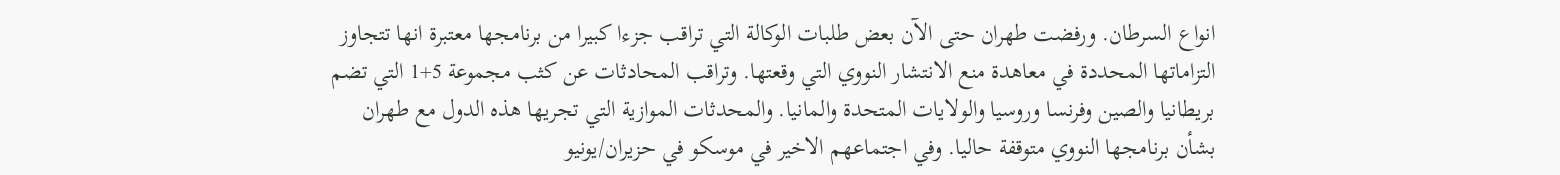انواع السرطان. ورفضت طهران حتى الآن بعض طلبات الوكالة التي تراقب جزءا كبيرا من برنامجها معتبرة انها تتجاوز التزاماتها المحددة في معاهدة منع الانتشار النووي التي وقعتها. وتراقب المحادثات عن كثب مجموعة 5+1 التي تضم بريطانيا والصين وفرنسا وروسيا والولايات المتحدة والمانيا. والمحدثات الموازية التي تجريها هذه الدول مع طهران بشأن برنامجها النووي متوقفة حاليا. وفي اجتماعهم الاخير في موسكو في حزيران/يونيو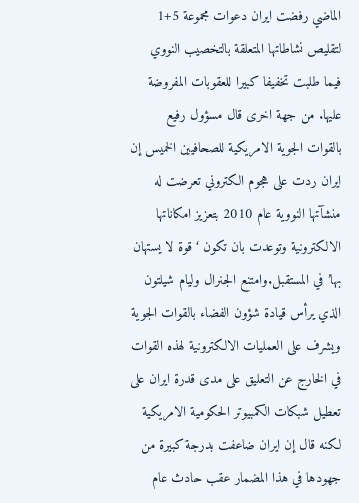الماضي رفضت ايران دعوات مجموعة 5+1 لتقليص نشاطاتها المتعلقة بالتخصيب النووي فيما طلبت تخفيفا كبيرا للعقوبات المفروضة عليها. من جهة اخرى قال مسؤول رفيع بالقوات الجوية الامريكية للصحافيين الخميس إن ايران ردت على هجوم الكتروني تعرضت له منشآتها النووية عام 2010 بتعزيز امكاناتها الالكترونية وتوعدت بان تكون ‘قوة لا يستهان بها’ في المستقبل.وامتنع الجنرال وليام شيلتون الذي يرأس قيادة شؤون الفضاء بالقوات الجوية ويشرف على العمليات الالكترونية لهذه القوات في الخارج عن التعليق على مدى قدرة ايران على تعطيل شبكات الكمبيوتر الحكومية الامريكية لكنه قال إن ايران ضاعفت بدرجة كبيرة من جهودها في هذا المضمار عقب حادث عام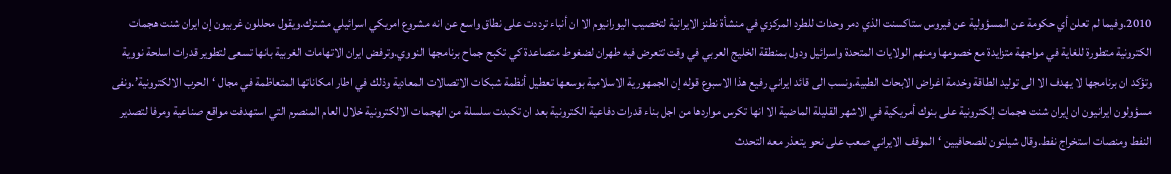2010.وفيما لم تعلن أي حكومة عن المسؤولية عن فيروس ستاكسنت الذي دمر وحدات للطرد المركزي في منشأة نطنز الايرانية لتخصيب اليورانيوم الا ان أنباء ترددت على نطاق واسع عن انه مشروع امريكي اسرائيلي مشترك.ويقول محللون غربيون إن ايران شنت هجمات الكترونية متطورة للغاية في مواجهة متزايدة مع خصومها ومنهم الولايات المتحدة واسرائيل ودول بمنطقة الخليج العربي في وقت تتعرض فيه طهران لضغوط متصاعدة كي تكبح جماح برنامجها النووي.وترفض ايران الاتهامات الغربية بانها تسعى لتطوير قدرات اسلحة نووية وتؤكد ان برنامجها لا يهدف الا الى توليد الطاقة وخدمة اغراض الابحاث الطبية.ونسب الى قائد ايراني رفيع هذا الاسبوع قوله إن الجمهورية الاسلامية بوسعها تعطيل أنظمة شبكات الاتصالات المعادية وذلك في اطار امكاناتها المتعاظمة في مجال ‘الحرب الالكترونية’.ونفى مسؤولون ايرانيون ان إيران شنت هجمات إلكترونية على بنوك أمريكية في الاشهر القليلة الماضية الا انها تكرس مواردها من اجل بناء قدرات دفاعية الكترونية بعد ان تكبدت سلسلة من الهجمات الالكترونية خلال العام المنصرم التي استهدفت مواقع صناعية ومرفا لتصدير النفط ومنصات استخراج نفط.وقال شيلتون للصحافيين ‘الموقف الايراني صعب على نحو يتعذر معه التحدث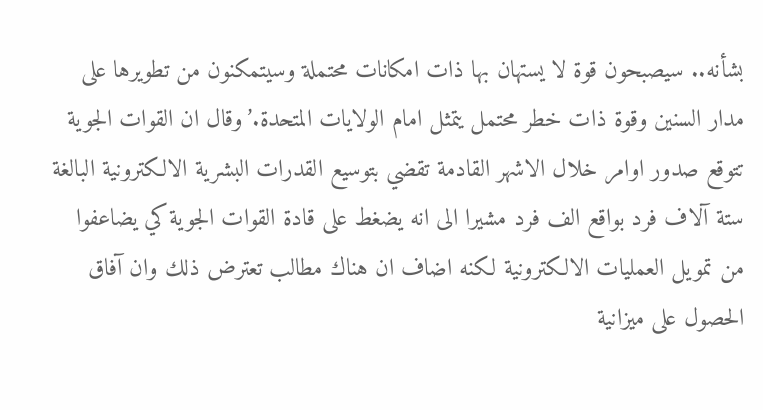بشأنه.. سيصبحون قوة لا يستهان بها ذات امكانات محتملة وسيتمكنون من تطويرها على مدار السنين وقوة ذات خطر محتمل يتمثل امام الولايات المتحدة.’وقال ان القوات الجوية تتوقع صدور اوامر خلال الاشهر القادمة تقضي بتوسيع القدرات البشرية الالكترونية البالغة ستة آلاف فرد بواقع الف فرد مشيرا الى انه يضغط على قادة القوات الجوية كي يضاعفوا من تمويل العمليات الالكترونية لكنه اضاف ان هناك مطالب تعترض ذلك وان آفاق الحصول على ميزانية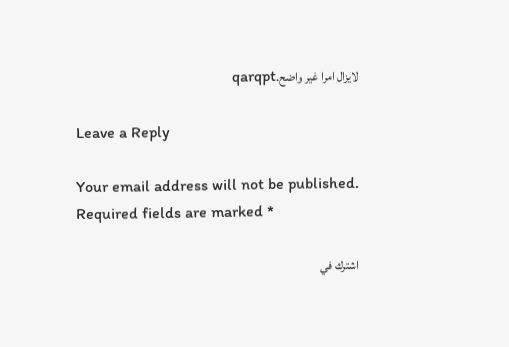لايزال امرا غير واضح.qarqpt

Leave a Reply

Your email address will not be published. Required fields are marked *

اشترك في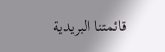قائمتنا البريدية